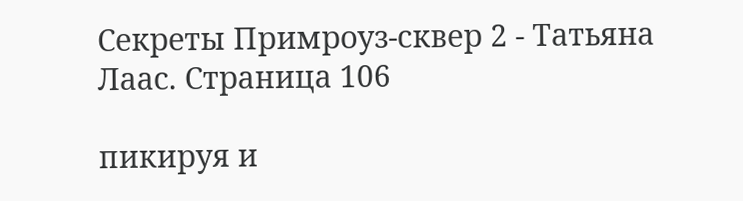Секреты Примроуз-сквер 2 - Татьяна Лаас. Страница 106

пикируя и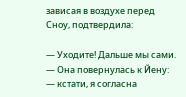зависая в воздухе перед Сноу, подтвердила:

— Уходите! Дальше мы сами. — Она повернулась к Йену: — кстати, я согласна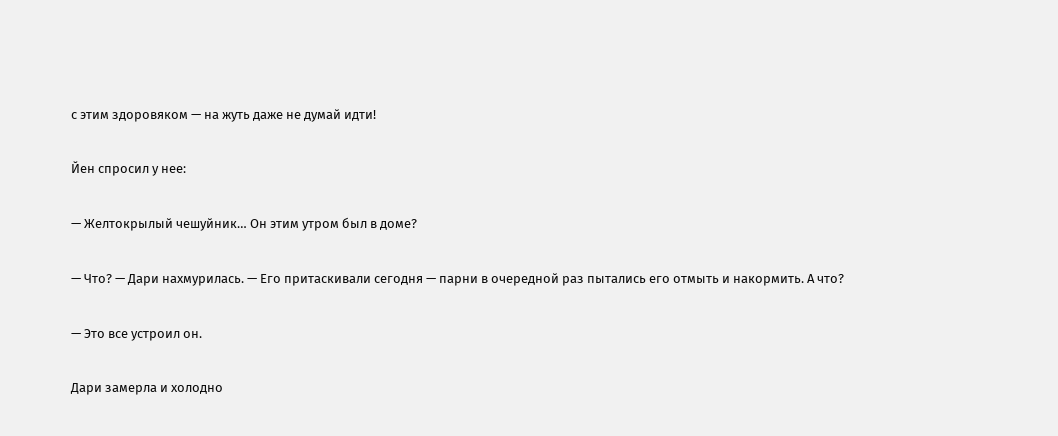с этим здоровяком — на жуть даже не думай идти!

Йен спросил у нее:

— Желтокрылый чешуйник… Он этим утром был в доме?

— Что? — Дари нахмурилась. — Его притаскивали сегодня — парни в очередной раз пытались его отмыть и накормить. А что?

— Это все устроил он.

Дари замерла и холодно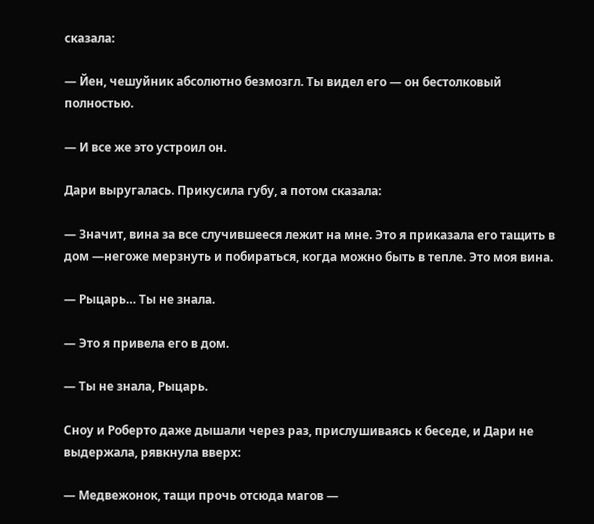сказала:

— Йен, чешуйник абсолютно безмозгл. Ты видел его — он бестолковый полностью.

— И все же это устроил он.

Дари выругалась. Прикусила губу, а потом сказала:

— Значит, вина за все случившееся лежит на мне. Это я приказала его тащить в дом —негоже мерзнуть и побираться, когда можно быть в тепле. Это моя вина.

— Рыцарь… Ты не знала.

— Это я привела его в дом.

— Ты не знала, Рыцарь.

Сноу и Роберто даже дышали через раз, прислушиваясь к беседе, и Дари не выдержала, рявкнула вверх:

— Медвежонок, тащи прочь отсюда магов —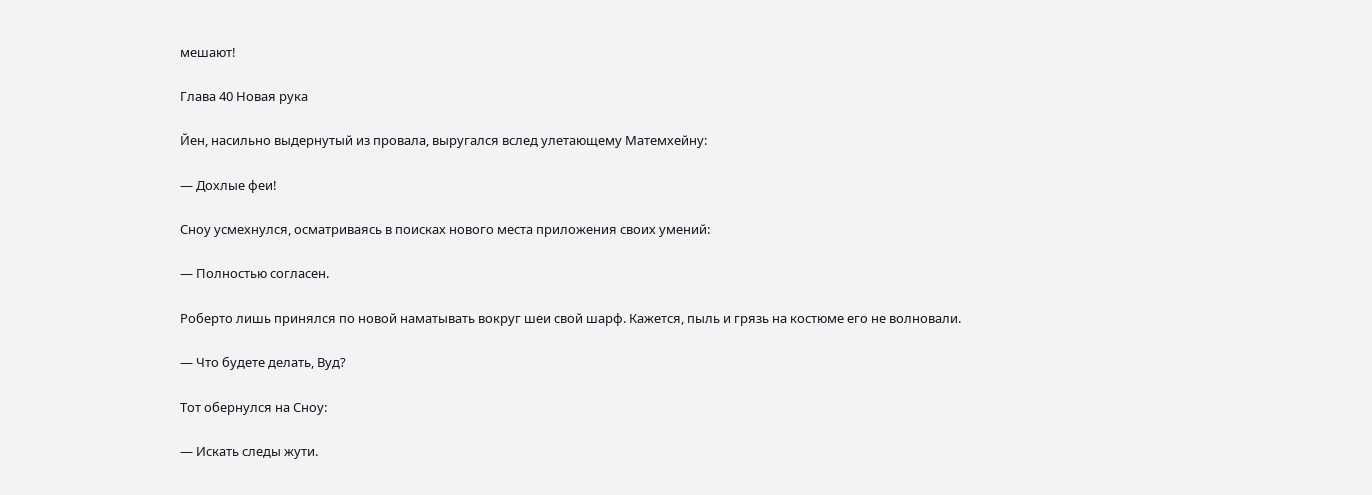мешают!

Глава 40 Новая рука

Йен, насильно выдернутый из провала, выругался вслед улетающему Матемхейну:

— Дохлые феи!

Сноу усмехнулся, осматриваясь в поисках нового места приложения своих умений:

— Полностью согласен.

Роберто лишь принялся по новой наматывать вокруг шеи свой шарф. Кажется, пыль и грязь на костюме его не волновали.

— Что будете делать, Вуд?

Тот обернулся на Сноу:

— Искать следы жути.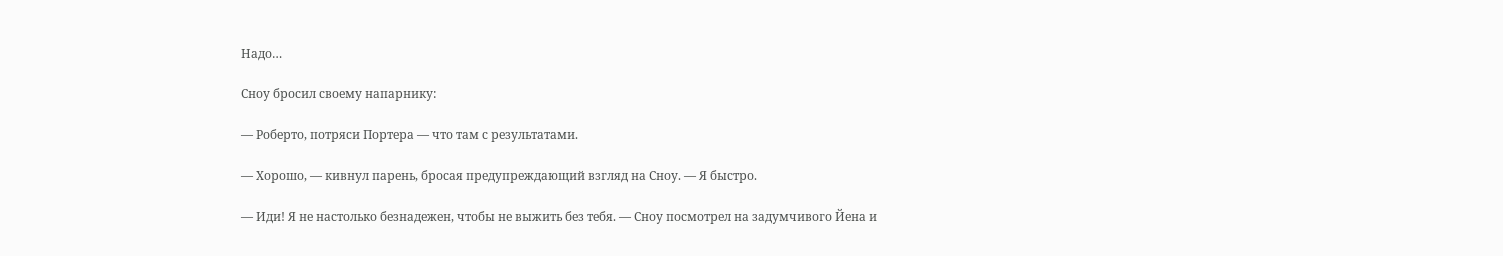Надо…

Сноу бросил своему напарнику:

— Роберто, потряси Портера — что там с результатами.

— Хорошо, — кивнул парень, бросая предупреждающий взгляд на Сноу. — Я быстро.

— Иди! Я не настолько безнадежен, чтобы не выжить без тебя. — Сноу посмотрел на задумчивого Йена и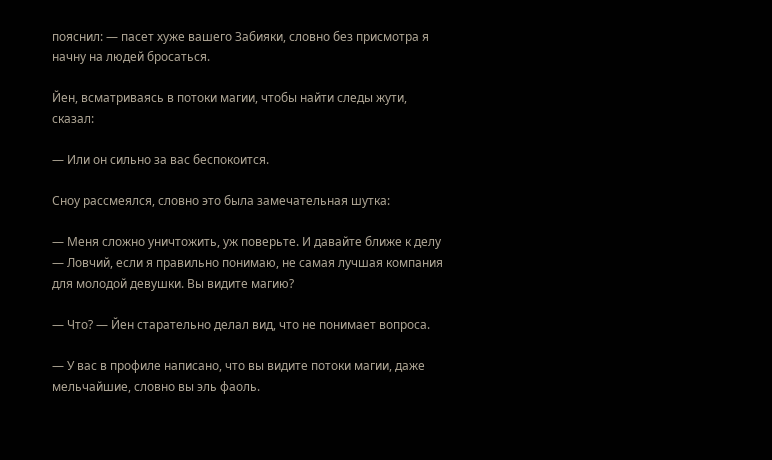пояснил: — пасет хуже вашего Забияки, словно без присмотра я начну на людей бросаться.

Йен, всматриваясь в потоки магии, чтобы найти следы жути, сказал:

— Или он сильно за вас беспокоится.

Сноу рассмеялся, словно это была замечательная шутка:

— Меня сложно уничтожить, уж поверьте. И давайте ближе к делу — Ловчий, если я правильно понимаю, не самая лучшая компания для молодой девушки. Вы видите магию?

— Что? — Йен старательно делал вид, что не понимает вопроса.

— У вас в профиле написано, что вы видите потоки магии, даже мельчайшие, словно вы эль фаоль.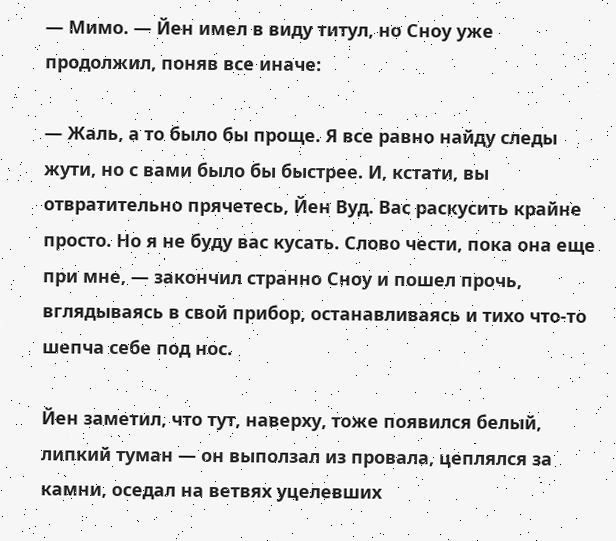— Мимо. — Йен имел в виду титул, но Сноу уже продолжил, поняв все иначе:

— Жаль, а то было бы проще. Я все равно найду следы жути, но с вами было бы быстрее. И, кстати, вы отвратительно прячетесь, Йен Вуд. Вас раскусить крайне просто. Но я не буду вас кусать. Слово чести, пока она еще при мне, — закончил странно Сноу и пошел прочь, вглядываясь в свой прибор, останавливаясь и тихо что-то шепча себе под нос.

Йен заметил, что тут, наверху, тоже появился белый, липкий туман — он выползал из провала, цеплялся за камни, оседал на ветвях уцелевших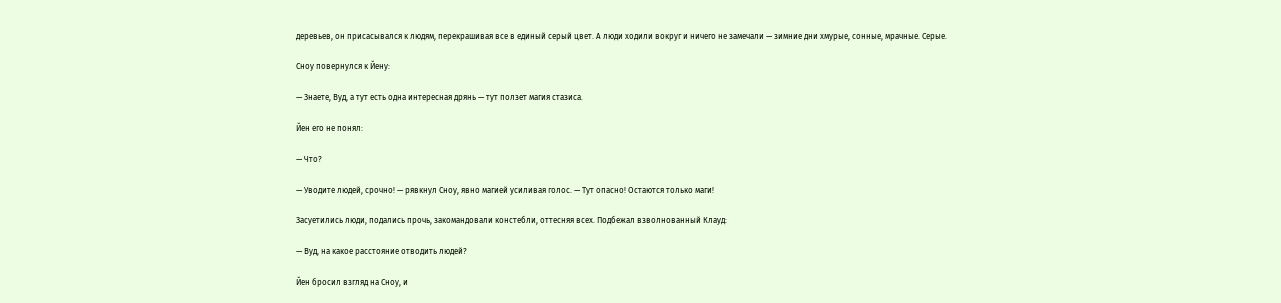деревьев, он присасывался к людям, перекрашивая все в единый серый цвет. А люди ходили вокруг и ничего не замечали — зимние дни хмурые, сонные, мрачные. Серые.

Сноу повернулся к Йену:

— Знаете, Вуд, а тут есть одна интересная дрянь — тут ползет магия стазиса.

Йен его не понял:

— Что?

— Уводите людей, срочно! — рявкнул Сноу, явно магией усиливая голос. — Тут опасно! Остаются только маги!

Засуетились люди, подались прочь, закомандовали констебли, оттесняя всех. Подбежал взволнованный Клауд:

— Вуд, на какое расстояние отводить людей?

Йен бросил взгляд на Сноу, и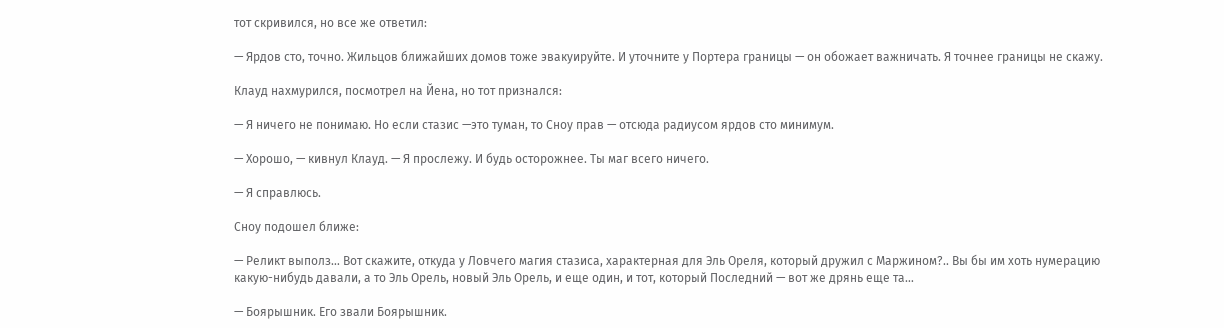тот скривился, но все же ответил:

— Ярдов сто, точно. Жильцов ближайших домов тоже эвакуируйте. И уточните у Портера границы — он обожает важничать. Я точнее границы не скажу.

Клауд нахмурился, посмотрел на Йена, но тот признался:

— Я ничего не понимаю. Но если стазис —это туман, то Сноу прав — отсюда радиусом ярдов сто минимум.

— Хорошо, — кивнул Клауд. — Я прослежу. И будь осторожнее. Ты маг всего ничего.

— Я справлюсь.

Сноу подошел ближе:

— Реликт выполз… Вот скажите, откуда у Ловчего магия стазиса, характерная для Эль Ореля, который дружил с Маржином?.. Вы бы им хоть нумерацию какую-нибудь давали, а то Эль Орель, новый Эль Орель, и еще один, и тот, который Последний — вот же дрянь еще та…

— Боярышник. Его звали Боярышник.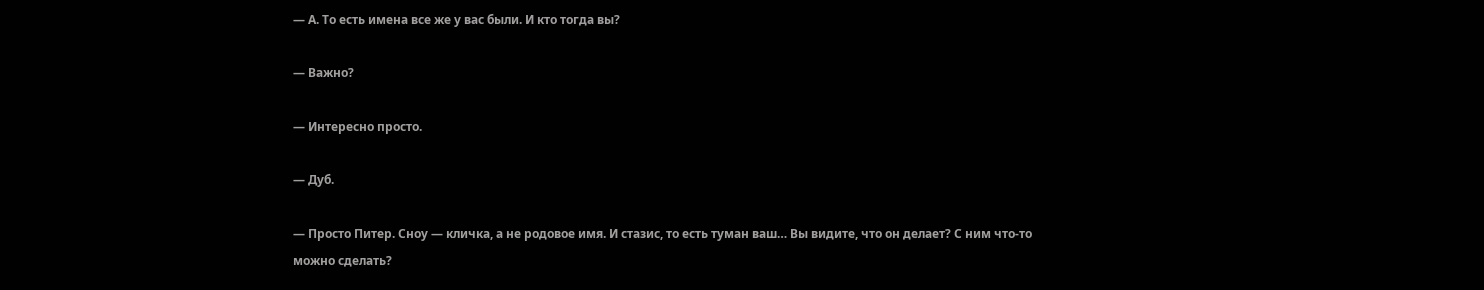— А. То есть имена все же у вас были. И кто тогда вы?

— Важно?

— Интересно просто.

— Дуб.

— Просто Питер. Сноу — кличка, а не родовое имя. И стазис, то есть туман ваш… Вы видите, что он делает? С ним что-то можно сделать?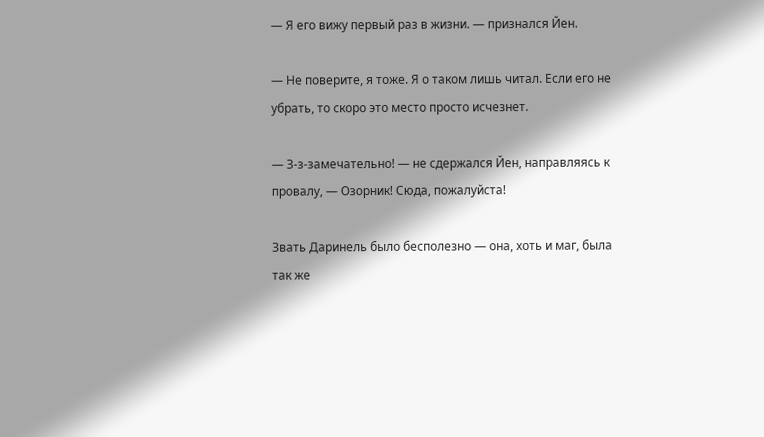— Я его вижу первый раз в жизни. — признался Йен.

— Не поверите, я тоже. Я о таком лишь читал. Если его не убрать, то скоро это место просто исчезнет.

— З-з-замечательно! — не сдержался Йен, направляясь к провалу, — Озорник! Сюда, пожалуйста!

Звать Даринель было бесполезно — она, хоть и маг, была так же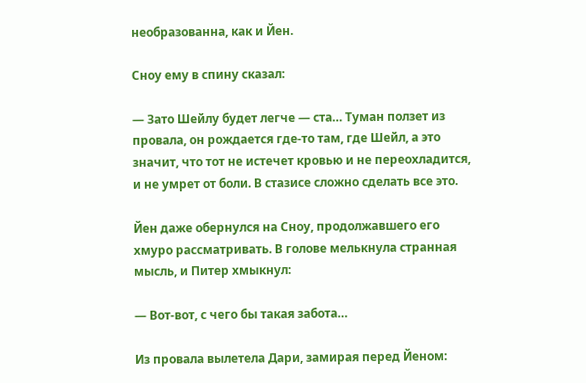необразованна, как и Йен.

Сноу ему в спину сказал:

— Зато Шейлу будет легче — ста… Туман ползет из провала, он рождается где-то там, где Шейл, а это значит, что тот не истечет кровью и не переохладится, и не умрет от боли. В стазисе сложно сделать все это.

Йен даже обернулся на Сноу, продолжавшего его хмуро рассматривать. В голове мелькнула странная мысль, и Питер хмыкнул:

— Вот-вот, с чего бы такая забота…

Из провала вылетела Дари, замирая перед Йеном: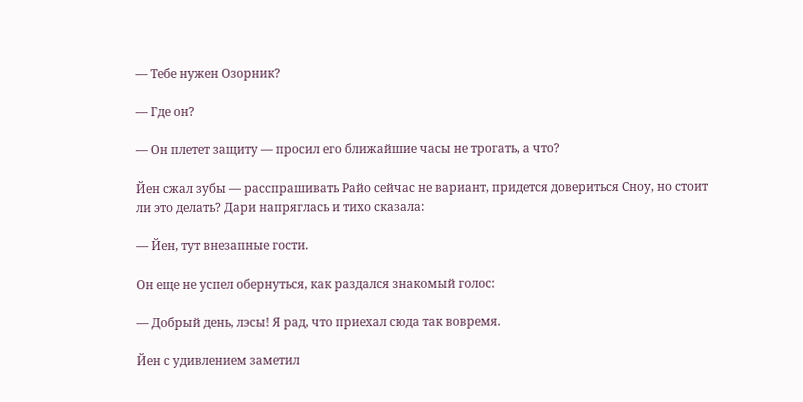— Тебе нужен Озорник?

— Где он?

— Он плетет защиту — просил его ближайшие часы не трогать, а что?

Йен сжал зубы — расспрашивать Райо сейчас не вариант, придется довериться Сноу, но стоит ли это делать? Дари напряглась и тихо сказала:

— Йен, тут внезапные гости.

Он еще не успел обернуться, как раздался знакомый голос:

— Добрый день, лэсы! Я рад, что приехал сюда так вовремя.

Йен с удивлением заметил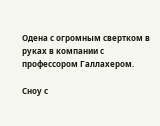Одена с огромным свертком в руках в компании с профессором Галлахером.

Сноу с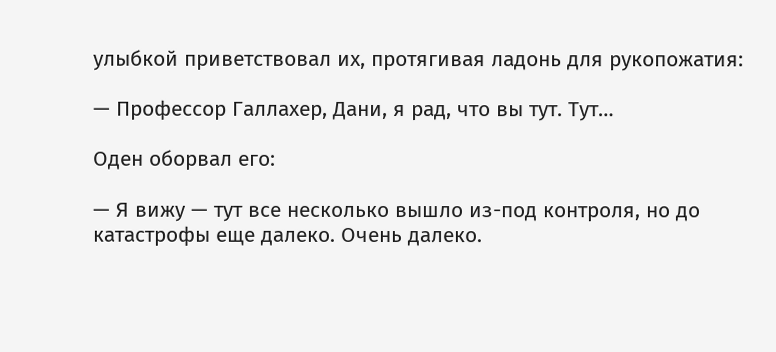улыбкой приветствовал их, протягивая ладонь для рукопожатия:

— Профессор Галлахер, Дани, я рад, что вы тут. Тут…

Оден оборвал его:

— Я вижу — тут все несколько вышло из-под контроля, но до катастрофы еще далеко. Очень далеко.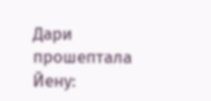Дари прошептала Йену: